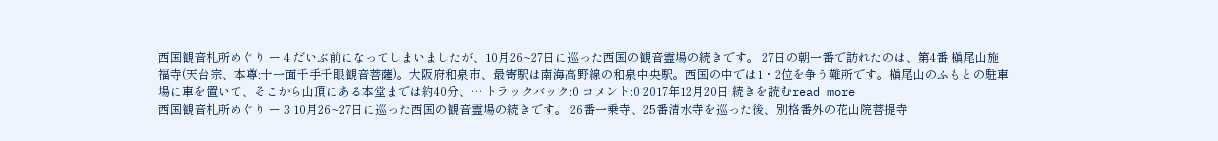西国観音札所めぐり ー 4 だいぶ前になってしまいましたが、10月26~27日に巡った西国の観音霊場の続きです。 27日の朝一番で訪れたのは、第4番 槇尾山施福寺(天台宗、本尊:十一面千手千眼観音菩薩)。大阪府和泉市、最寄駅は南海高野線の和泉中央駅。西国の中では1・2位を争う難所です。槇尾山のふもとの駐車場に車を置いて、そこから山頂にある本堂までは約40分、… トラックバック:0 コメント:0 2017年12月20日 続きを読むread more
西国観音札所めぐり ー 3 10月26~27日に巡った西国の観音霊場の続きです。 26番一乗寺、25番清水寺を巡った後、別格番外の花山院菩提寺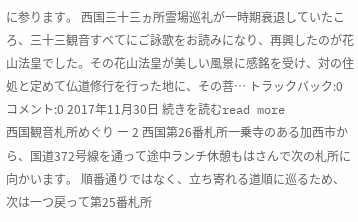に参ります。 西国三十三ヵ所霊場巡礼が一時期衰退していたころ、三十三観音すべてにご詠歌をお読みになり、再興したのが花山法皇でした。その花山法皇が美しい風景に感銘を受け、対の住処と定めて仏道修行を行った地に、その菩… トラックバック:0 コメント:0 2017年11月30日 続きを読むread more
西国観音札所めぐり ー 2 西国第26番札所一乗寺のある加西市から、国道372号線を通って途中ランチ休憩もはさんで次の札所に向かいます。 順番通りではなく、立ち寄れる道順に巡るため、次は一つ戻って第25番札所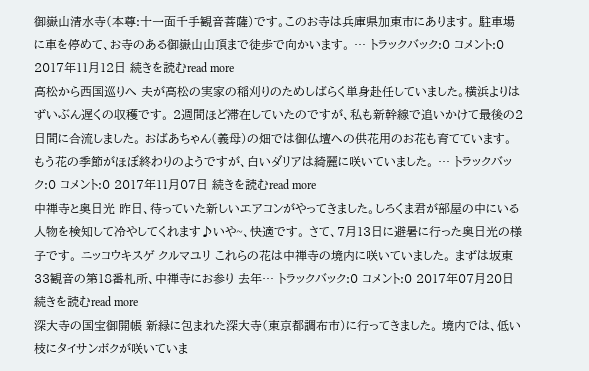御嶽山清水寺(本尊:十一面千手観音菩薩)です。このお寺は兵庫県加東市にあります。 駐車場に車を停めて、お寺のある御嶽山山頂まで徒歩で向かいます。 … トラックバック:0 コメント:0 2017年11月12日 続きを読むread more
高松から西国巡りへ 夫が高松の実家の稲刈りのためしばらく単身赴任していました。横浜よりはずいぶん遅くの収穫です。 2週間ほど滞在していたのですが、私も新幹線で追いかけて最後の2日間に合流しました。 おばあちゃん(義母)の畑では御仏壇への供花用のお花も育てています。 もう花の季節がほぼ終わりのようですが、白いダリアは綺麗に咲いていました。 … トラックバック:0 コメント:0 2017年11月07日 続きを読むread more
中禅寺と奥日光 昨日、待っていた新しいエアコンがやってきました。しろくま君が部屋の中にいる人物を検知して冷やしてくれます♪いや~、快適です。 さて、7月13日に避暑に行った奥日光の様子です。 ニッコウキスゲ クルマユリ これらの花は中禅寺の境内に咲いていました。 まずは坂東33観音の第18番札所、中禅寺にお参り 去年… トラックバック:0 コメント:0 2017年07月20日 続きを読むread more
深大寺の国宝御開帳 新緑に包まれた深大寺(東京都調布市)に行ってきました。 境内では、低い枝にタイサンボクが咲いていま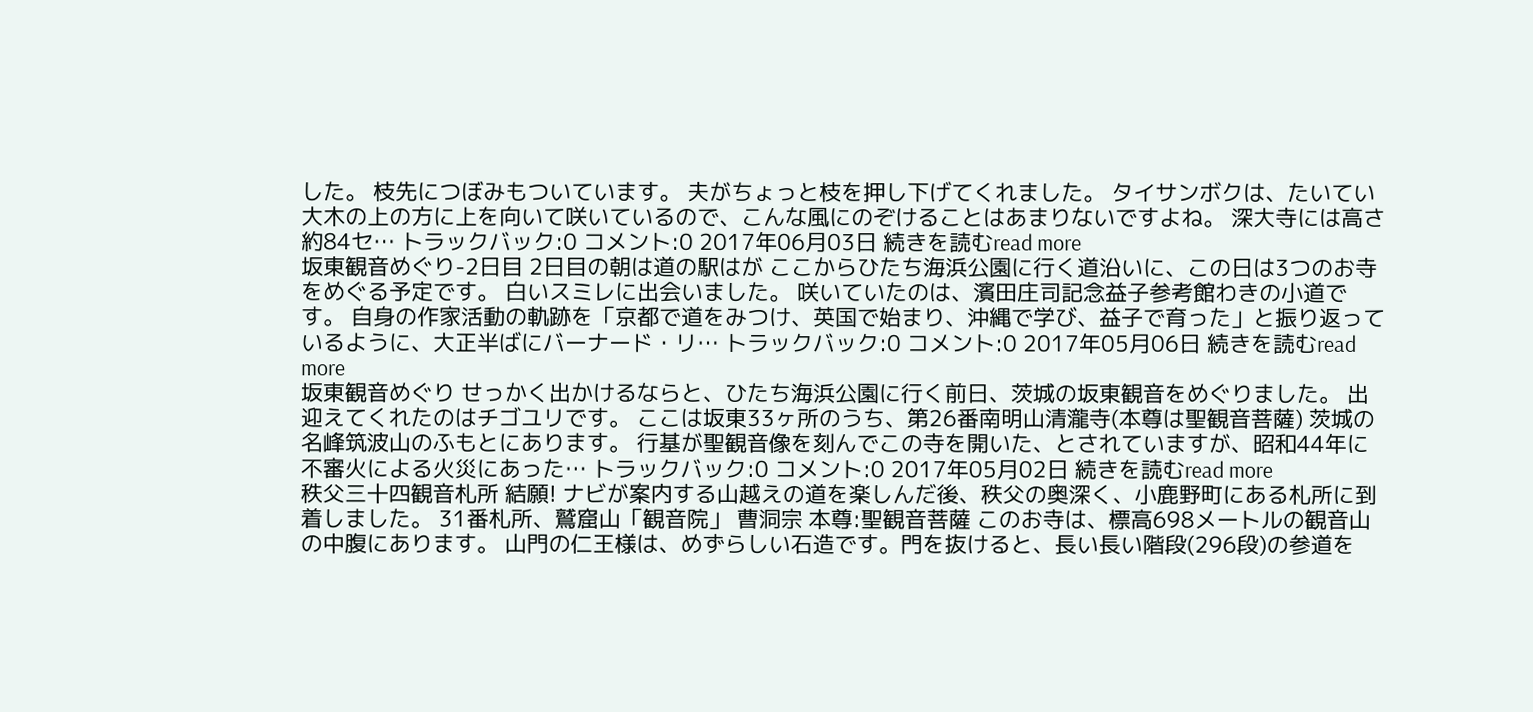した。 枝先につぼみもついています。 夫がちょっと枝を押し下げてくれました。 タイサンボクは、たいてい大木の上の方に上を向いて咲いているので、こんな風にのぞけることはあまりないですよね。 深大寺には高さ約84セ… トラックバック:0 コメント:0 2017年06月03日 続きを読むread more
坂東観音めぐり-2日目 2日目の朝は道の駅はが ここからひたち海浜公園に行く道沿いに、この日は3つのお寺をめぐる予定です。 白いスミレに出会いました。 咲いていたのは、濱田庄司記念益子参考館わきの小道です。 自身の作家活動の軌跡を「京都で道をみつけ、英国で始まり、沖縄で学び、益子で育った」と振り返っているように、大正半ばにバーナード・リ… トラックバック:0 コメント:0 2017年05月06日 続きを読むread more
坂東観音めぐり せっかく出かけるならと、ひたち海浜公園に行く前日、茨城の坂東観音をめぐりました。 出迎えてくれたのはチゴユリです。 ここは坂東33ヶ所のうち、第26番南明山清瀧寺(本尊は聖観音菩薩) 茨城の名峰筑波山のふもとにあります。 行基が聖観音像を刻んでこの寺を開いた、とされていますが、昭和44年に不審火による火災にあった… トラックバック:0 コメント:0 2017年05月02日 続きを読むread more
秩父三十四観音札所 結願! ナビが案内する山越えの道を楽しんだ後、秩父の奥深く、小鹿野町にある札所に到着しました。 31番札所、鷲窟山「観音院」 曹洞宗 本尊:聖観音菩薩 このお寺は、標高698メートルの観音山の中腹にあります。 山門の仁王様は、めずらしい石造です。門を抜けると、長い長い階段(296段)の参道を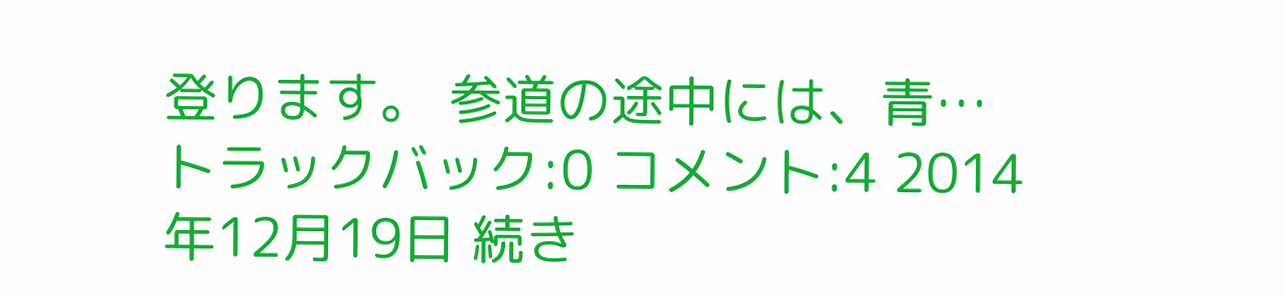登ります。 参道の途中には、青… トラックバック:0 コメント:4 2014年12月19日 続き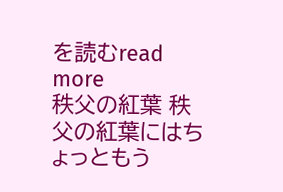を読むread more
秩父の紅葉 秩父の紅葉にはちょっともう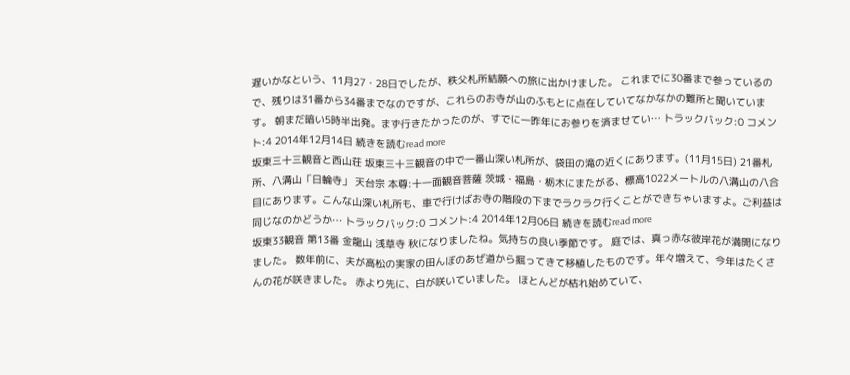遅いかなという、11月27・28日でしたが、秩父札所結願への旅に出かけました。 これまでに30番まで参っているので、残りは31番から34番までなのですが、これらのお寺が山のふもとに点在していてなかなかの難所と聞いています。 朝まだ暗い5時半出発。まず行きたかったのが、すでに一昨年にお参りを済ませてい… トラックバック:0 コメント:4 2014年12月14日 続きを読むread more
坂東三十三観音と西山荘 坂東三十三観音の中で一番山深い札所が、袋田の滝の近くにあります。(11月15日) 21番札所、八溝山「日輪寺」 天台宗 本尊:十一面観音菩薩 茨城・福島・栃木にまたがる、標高1022メートルの八溝山の八合目にあります。こんな山深い札所も、車で行けばお寺の階段の下までラクラク行くことができちゃいますよ。ご利益は同じなのかどうか… トラックバック:0 コメント:4 2014年12月06日 続きを読むread more
坂東33観音 第13番 金龍山 浅草寺 秋になりましたね。気持ちの良い季節です。 庭では、真っ赤な彼岸花が満開になりました。 数年前に、夫が高松の実家の田んぼのあぜ道から掘ってきて移植したものです。年々増えて、今年はたくさんの花が咲きました。 赤より先に、白が咲いていました。 ほとんどが枯れ始めていて、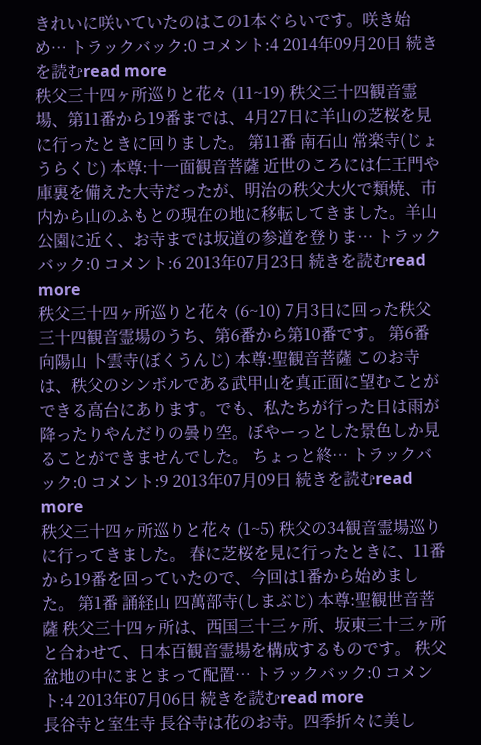きれいに咲いていたのはこの1本ぐらいです。咲き始め… トラックバック:0 コメント:4 2014年09月20日 続きを読むread more
秩父三十四ヶ所巡りと花々 (11~19) 秩父三十四観音霊場、第11番から19番までは、4月27日に羊山の芝桜を見に行ったときに回りました。 第11番 南石山 常楽寺(じょうらくじ) 本尊:十一面観音菩薩 近世のころには仁王門や庫裏を備えた大寺だったが、明治の秩父大火で類焼、市内から山のふもとの現在の地に移転してきました。羊山公園に近く、お寺までは坂道の参道を登りま… トラックバック:0 コメント:6 2013年07月23日 続きを読むread more
秩父三十四ヶ所巡りと花々 (6~10) 7月3日に回った秩父三十四観音霊場のうち、第6番から第10番です。 第6番 向陽山 卜雲寺(ぼくうんじ) 本尊:聖観音菩薩 このお寺は、秩父のシンボルである武甲山を真正面に望むことができる高台にあります。でも、私たちが行った日は雨が降ったりやんだりの曇り空。ぼやーっとした景色しか見ることができませんでした。 ちょっと終… トラックバック:0 コメント:9 2013年07月09日 続きを読むread more
秩父三十四ヶ所巡りと花々 (1~5) 秩父の34観音霊場巡りに行ってきました。 春に芝桜を見に行ったときに、11番から19番を回っていたので、今回は1番から始めました。 第1番 誦経山 四萬部寺(しまぶじ) 本尊:聖観世音菩薩 秩父三十四ヶ所は、西国三十三ヶ所、坂東三十三ヶ所と合わせて、日本百観音霊場を構成するものです。 秩父盆地の中にまとまって配置… トラックバック:0 コメント:4 2013年07月06日 続きを読むread more
長谷寺と室生寺 長谷寺は花のお寺。四季折々に美し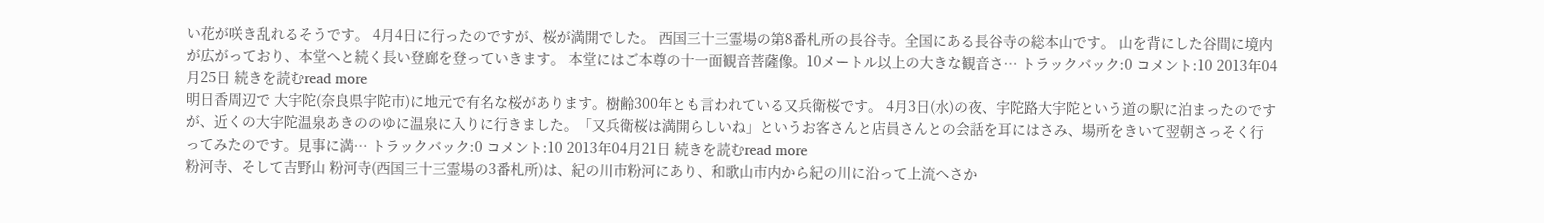い花が咲き乱れるそうです。 4月4日に行ったのですが、桜が満開でした。 西国三十三霊場の第8番札所の長谷寺。全国にある長谷寺の総本山です。 山を背にした谷間に境内が広がっており、本堂へと続く長い登廊を登っていきます。 本堂にはご本尊の十一面観音菩薩像。10メートル以上の大きな観音さ… トラックバック:0 コメント:10 2013年04月25日 続きを読むread more
明日香周辺で 大宇陀(奈良県宇陀市)に地元で有名な桜があります。樹齢300年とも言われている又兵衛桜です。 4月3日(水)の夜、宇陀路大宇陀という道の駅に泊まったのですが、近くの大宇陀温泉あきののゆに温泉に入りに行きました。「又兵衛桜は満開らしいね」というお客さんと店員さんとの会話を耳にはさみ、場所をきいて翌朝さっそく行ってみたのです。見事に満… トラックバック:0 コメント:10 2013年04月21日 続きを読むread more
粉河寺、そして吉野山 粉河寺(西国三十三霊場の3番札所)は、紀の川市粉河にあり、和歌山市内から紀の川に沿って上流へさか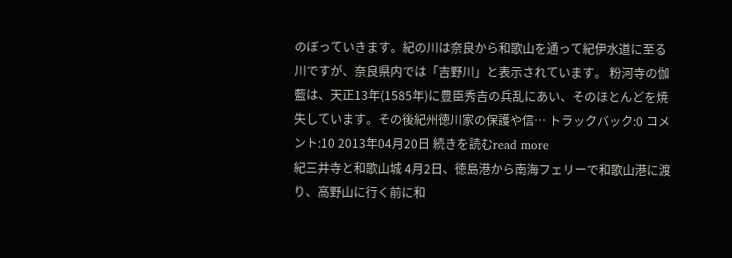のぼっていきます。紀の川は奈良から和歌山を通って紀伊水道に至る川ですが、奈良県内では「吉野川」と表示されています。 粉河寺の伽藍は、天正13年(1585年)に豊臣秀吉の兵乱にあい、そのほとんどを焼失しています。その後紀州徳川家の保護や信… トラックバック:0 コメント:10 2013年04月20日 続きを読むread more
紀三井寺と和歌山城 4月2日、徳島港から南海フェリーで和歌山港に渡り、高野山に行く前に和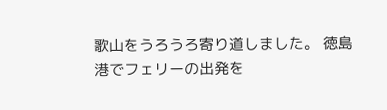歌山をうろうろ寄り道しました。 徳島港でフェリーの出発を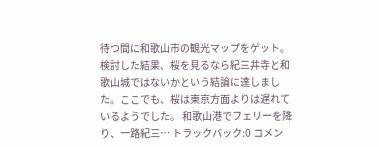待つ間に和歌山市の観光マップをゲット。検討した結果、桜を見るなら紀三井寺と和歌山城ではないかという結論に達しました。ここでも、桜は東京方面よりは遅れているようでした。 和歌山港でフェリーを降り、一路紀三… トラックバック:0 コメン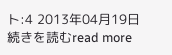ト:4 2013年04月19日 続きを読むread more